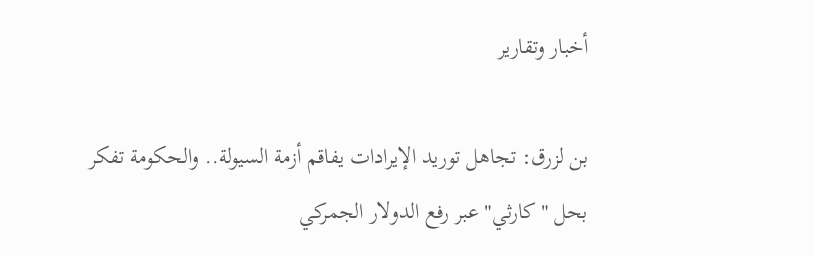أخبار وتقارير

بن لزرق: تجاهل توريد الإيرادات يفاقم أزمة السيولة.. والحكومة تفكر بحل "كارثي" عبر رفع الدولار الجمركي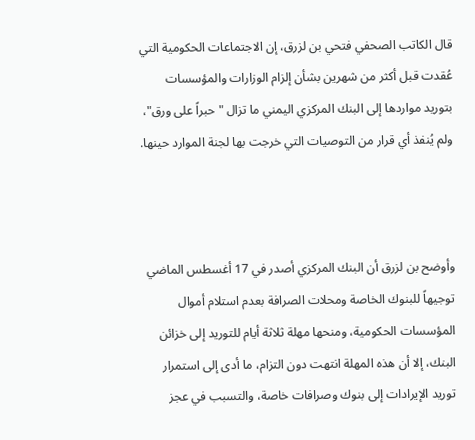قال الكاتب الصحفي فتحي بن لزرق، إن الاجتماعات الحكومية التي عُقدت قبل أكثر من شهرين بشأن إلزام الوزارات والمؤسسات بتوريد مواردها إلى البنك المركزي اليمني ما تزال "حبراً على ورق"، ولم يُنفذ أي قرار من التوصيات التي خرجت بها لجنة الموارد حينها.



وأوضح بن لزرق أن البنك المركزي أصدر في 17 أغسطس الماضي توجيهاً للبنوك الخاصة ومحلات الصرافة بعدم استلام أموال المؤسسات الحكومية، ومنحها مهلة ثلاثة أيام للتوريد إلى خزائن البنك، إلا أن هذه المهلة انتهت دون التزام، ما أدى إلى استمرار توريد الإيرادات إلى بنوك وصرافات خاصة، والتسبب في عجز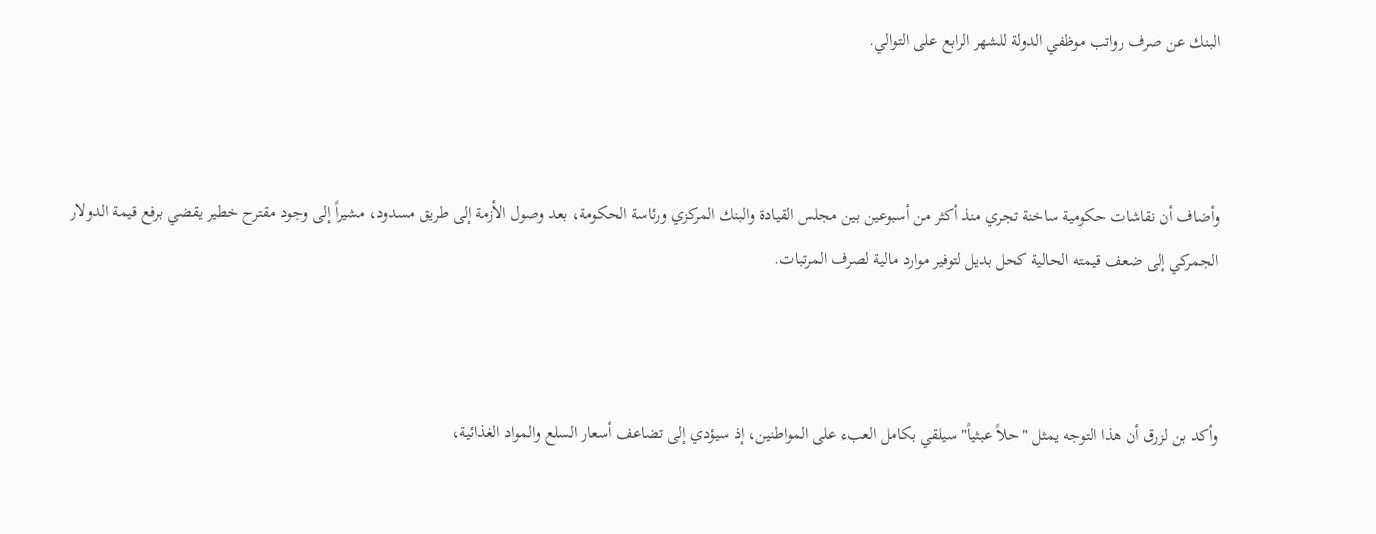البنك عن صرف رواتب موظفي الدولة للشهر الرابع على التوالي.



وأضاف أن نقاشات حكومية ساخنة تجري منذ أكثر من أسبوعين بين مجلس القيادة والبنك المركزي ورئاسة الحكومة، بعد وصول الأزمة إلى طريق مسدود، مشيراً إلى وجود مقترح خطير يقضي برفع قيمة الدولار الجمركي إلى ضعف قيمته الحالية كحل بديل لتوفير موارد مالية لصرف المرتبات.



وأكد بن لزرق أن هذا التوجه يمثل "حلاً عبثياً" سيلقي بكامل العبء على المواطنين، إذ سيؤدي إلى تضاعف أسعار السلع والمواد الغذائية،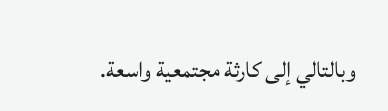وبالتالي إلى كارثة مجتمعية واسعة.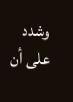وشدد على أن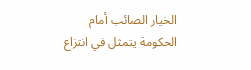الخيار الصائب أمام الحكومة يتمثل في انتزاع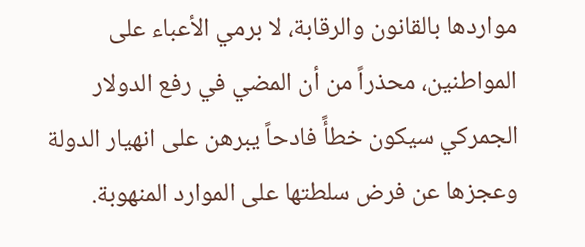مواردها بالقانون والرقابة، لا برمي الأعباء على المواطنين، محذراً من أن المضي في رفع الدولار الجمركي سيكون خطأً فادحاً يبرهن على انهيار الدولة وعجزها عن فرض سلطتها على الموارد المنهوبة.